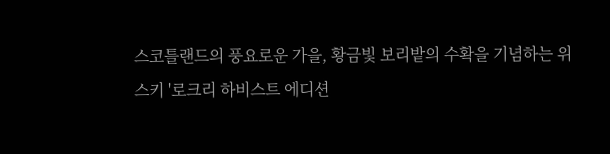스코틀랜드의 풍요로운 가을, 황금빛 보리밭의 수확을 기념하는 위스키 '로크리 하비스트 에디션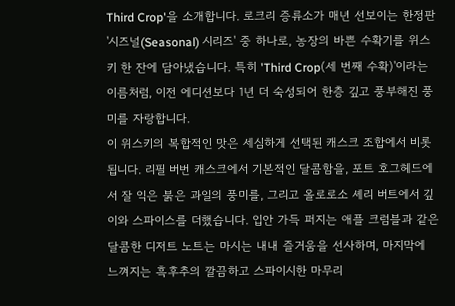Third Crop'을 소개합니다. 로크리 증류소가 매년 선보이는 한정판 '시즈널(Seasonal) 시리즈' 중 하나로, 농장의 바쁜 수확기를 위스키 한 잔에 담아냈습니다. 특히 'Third Crop(세 번째 수확)'이라는 이름처럼, 이전 에디션보다 1년 더 숙성되어 한층 깊고 풍부해진 풍미를 자랑합니다.
이 위스키의 복합적인 맛은 세심하게 선택된 캐스크 조합에서 비롯됩니다. 리필 버번 캐스크에서 기본적인 달콤함을, 포트 호그헤드에서 잘 익은 붉은 과일의 풍미를, 그리고 올로로소 셰리 버트에서 깊이와 스파이스를 더했습니다. 입안 가득 퍼지는 애플 크럼블과 같은 달콤한 디저트 노트는 마시는 내내 즐거움을 선사하며, 마지막에 느껴지는 흑후추의 깔끔하고 스파이시한 마무리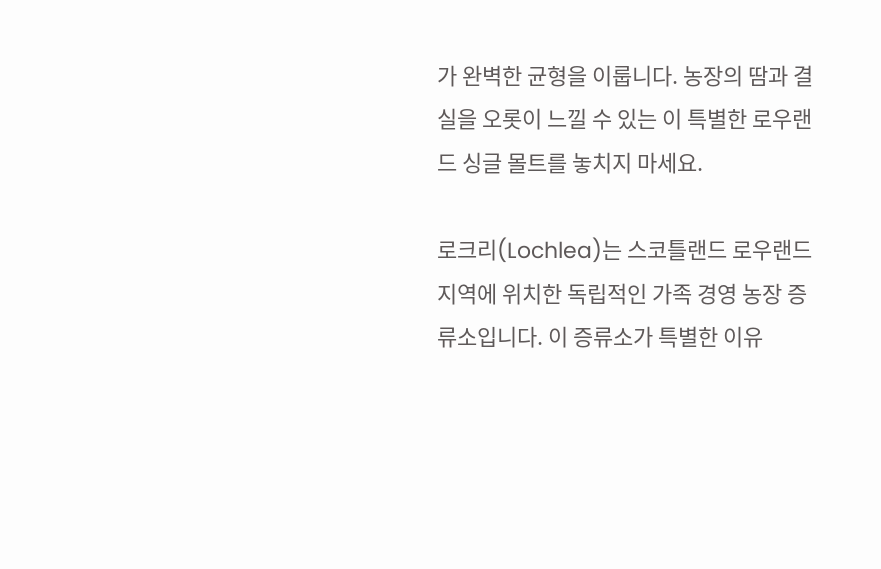가 완벽한 균형을 이룹니다. 농장의 땀과 결실을 오롯이 느낄 수 있는 이 특별한 로우랜드 싱글 몰트를 놓치지 마세요.

로크리(Lochlea)는 스코틀랜드 로우랜드 지역에 위치한 독립적인 가족 경영 농장 증류소입니다. 이 증류소가 특별한 이유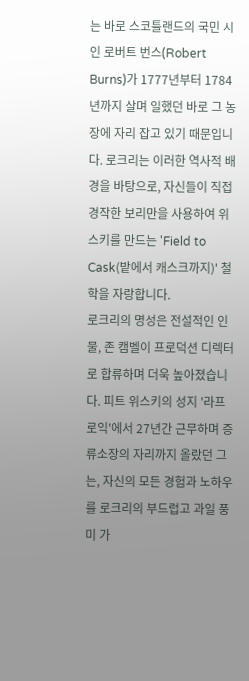는 바로 스코틀랜드의 국민 시인 로버트 번스(Robert Burns)가 1777년부터 1784년까지 살며 일했던 바로 그 농장에 자리 잡고 있기 때문입니다. 로크리는 이러한 역사적 배경을 바탕으로, 자신들이 직접 경작한 보리만을 사용하여 위스키를 만드는 'Field to Cask(밭에서 캐스크까지)' 철학을 자랑합니다.
로크리의 명성은 전설적인 인물, 존 캠벨이 프로덕션 디렉터로 합류하며 더욱 높아졌습니다. 피트 위스키의 성지 '라프로익'에서 27년간 근무하며 증류소장의 자리까지 올랐던 그는, 자신의 모든 경험과 노하우를 로크리의 부드럽고 과일 풍미 가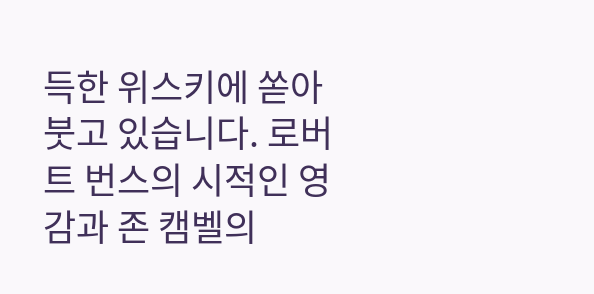득한 위스키에 쏟아붓고 있습니다. 로버트 번스의 시적인 영감과 존 캠벨의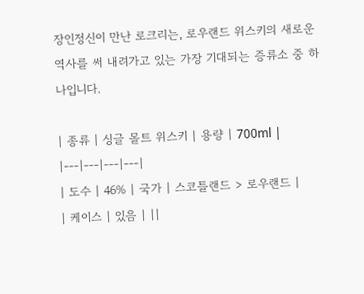장인정신이 만난 로크리는, 로우랜드 위스키의 새로운 역사를 써 내려가고 있는 가장 기대되는 증류소 중 하나입니다.

| 종류 | 싱글 몰트 위스키 | 용량 | 700ml |
|---|---|---|---|
| 도수 | 46% | 국가 | 스코틀랜드 > 로우랜드 |
| 케이스 | 있음 | ||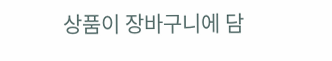상품이 장바구니에 담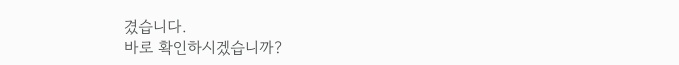겼습니다.
바로 확인하시겠습니까?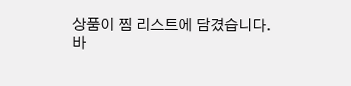상품이 찜 리스트에 담겼습니다.
바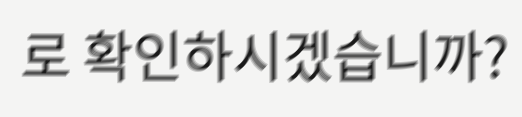로 확인하시겠습니까?